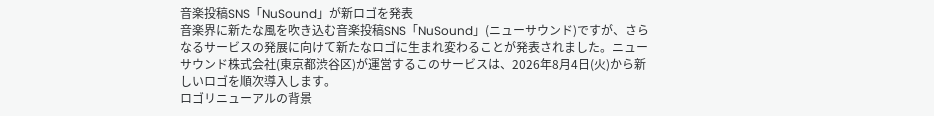音楽投稿SNS「NuSound」が新ロゴを発表
音楽界に新たな風を吹き込む音楽投稿SNS「NuSound」(ニューサウンド)ですが、さらなるサービスの発展に向けて新たなロゴに生まれ変わることが発表されました。ニューサウンド株式会社(東京都渋谷区)が運営するこのサービスは、2026年8月4日(火)から新しいロゴを順次導入します。
ロゴリニューアルの背景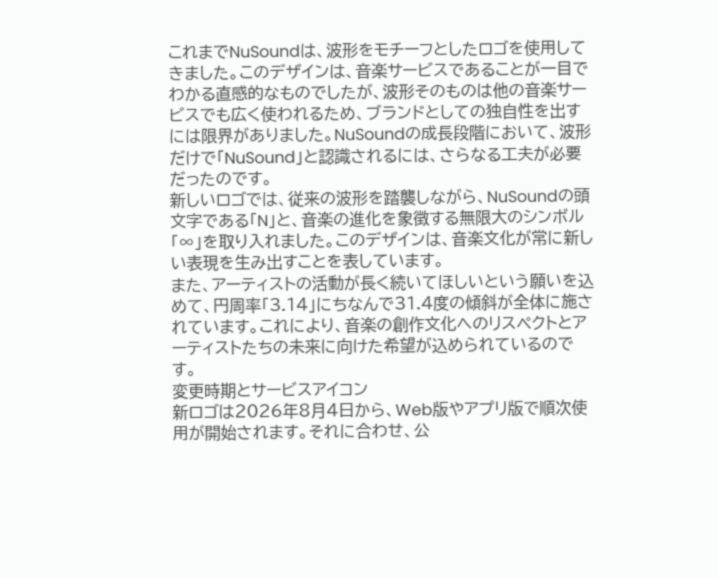これまでNuSoundは、波形をモチーフとしたロゴを使用してきました。このデザインは、音楽サービスであることが一目でわかる直感的なものでしたが、波形そのものは他の音楽サービスでも広く使われるため、ブランドとしての独自性を出すには限界がありました。NuSoundの成長段階において、波形だけで「NuSound」と認識されるには、さらなる工夫が必要だったのです。
新しいロゴでは、従来の波形を踏襲しながら、NuSoundの頭文字である「N」と、音楽の進化を象徴する無限大のシンボル「∞」を取り入れました。このデザインは、音楽文化が常に新しい表現を生み出すことを表しています。
また、アーティストの活動が長く続いてほしいという願いを込めて、円周率「3.14」にちなんで31.4度の傾斜が全体に施されています。これにより、音楽の創作文化へのリスペクトとアーティストたちの未来に向けた希望が込められているのです。
変更時期とサービスアイコン
新ロゴは2026年8月4日から、Web版やアプリ版で順次使用が開始されます。それに合わせ、公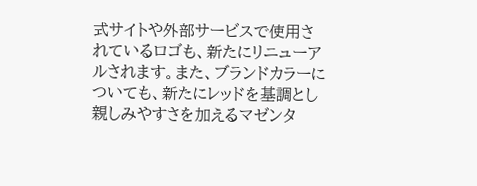式サイトや外部サービスで使用されているロゴも、新たにリニューアルされます。また、ブランドカラーについても、新たにレッドを基調とし親しみやすさを加えるマゼンタ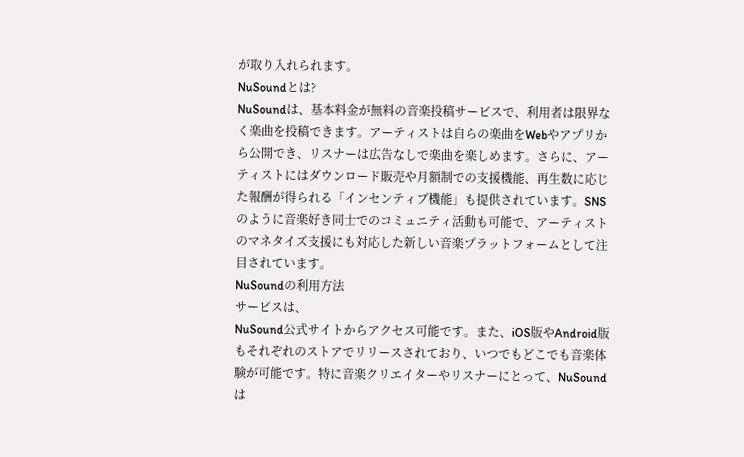が取り入れられます。
NuSoundとは?
NuSoundは、基本料金が無料の音楽投稿サービスで、利用者は限界なく楽曲を投稿できます。アーティストは自らの楽曲をWebやアプリから公開でき、リスナーは広告なしで楽曲を楽しめます。さらに、アーティストにはダウンロード販売や月額制での支援機能、再生数に応じた報酬が得られる「インセンティブ機能」も提供されています。SNSのように音楽好き同士でのコミュニティ活動も可能で、アーティストのマネタイズ支援にも対応した新しい音楽プラットフォームとして注目されています。
NuSoundの利用方法
サービスは、
NuSound公式サイトからアクセス可能です。また、iOS版やAndroid版もそれぞれのストアでリリースされており、いつでもどこでも音楽体験が可能です。特に音楽クリエイターやリスナーにとって、NuSoundは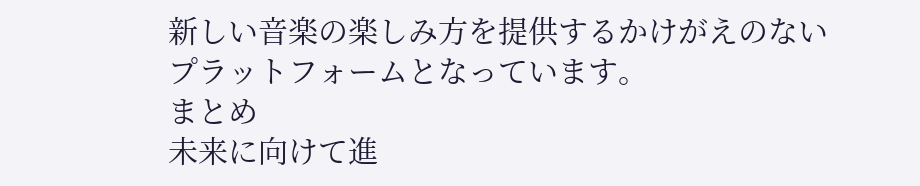新しい音楽の楽しみ方を提供するかけがえのないプラットフォームとなっています。
まとめ
未来に向けて進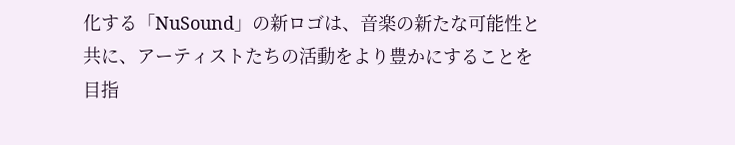化する「NuSound」の新ロゴは、音楽の新たな可能性と共に、アーティストたちの活動をより豊かにすることを目指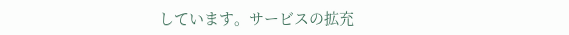しています。サービスの拡充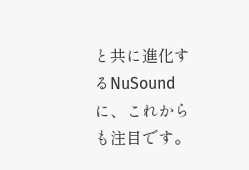と共に進化するNuSoundに、これからも注目です。